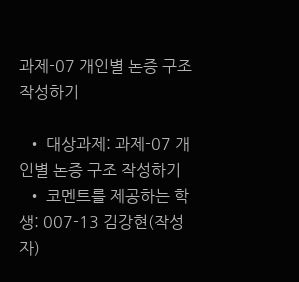과제-07 개인별 논증 구조 작성하기

  • 대상과제: 과제-07 개인별 논증 구조 작성하기
  • 코멘트를 제공하는 학생: 007-13 김강현(작성자)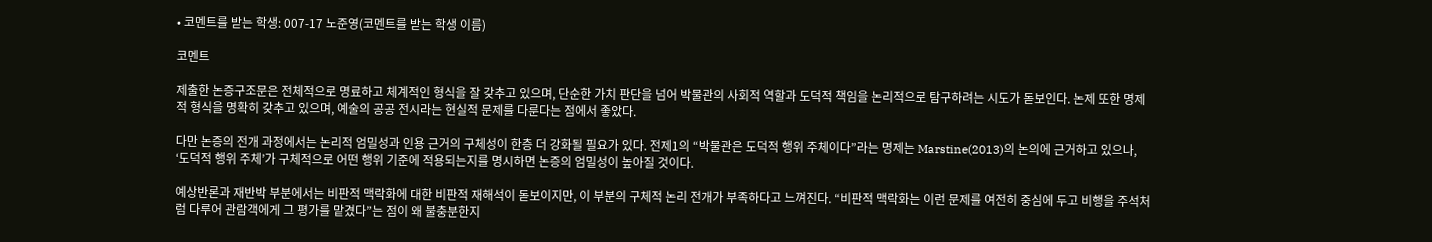• 코멘트를 받는 학생: 007-17 노준영(코멘트를 받는 학생 이름)

코멘트

제출한 논증구조문은 전체적으로 명료하고 체계적인 형식을 잘 갖추고 있으며, 단순한 가치 판단을 넘어 박물관의 사회적 역할과 도덕적 책임을 논리적으로 탐구하려는 시도가 돋보인다. 논제 또한 명제적 형식을 명확히 갖추고 있으며, 예술의 공공 전시라는 현실적 문제를 다룬다는 점에서 좋았다.

다만 논증의 전개 과정에서는 논리적 엄밀성과 인용 근거의 구체성이 한층 더 강화될 필요가 있다. 전제1의 “박물관은 도덕적 행위 주체이다”라는 명제는 Marstine(2013)의 논의에 근거하고 있으나, ‘도덕적 행위 주체’가 구체적으로 어떤 행위 기준에 적용되는지를 명시하면 논증의 엄밀성이 높아질 것이다.

예상반론과 재반박 부분에서는 비판적 맥락화에 대한 비판적 재해석이 돋보이지만, 이 부분의 구체적 논리 전개가 부족하다고 느껴진다. “비판적 맥락화는 이런 문제를 여전히 중심에 두고 비행을 주석처럼 다루어 관람객에게 그 평가를 맡겼다”는 점이 왜 불충분한지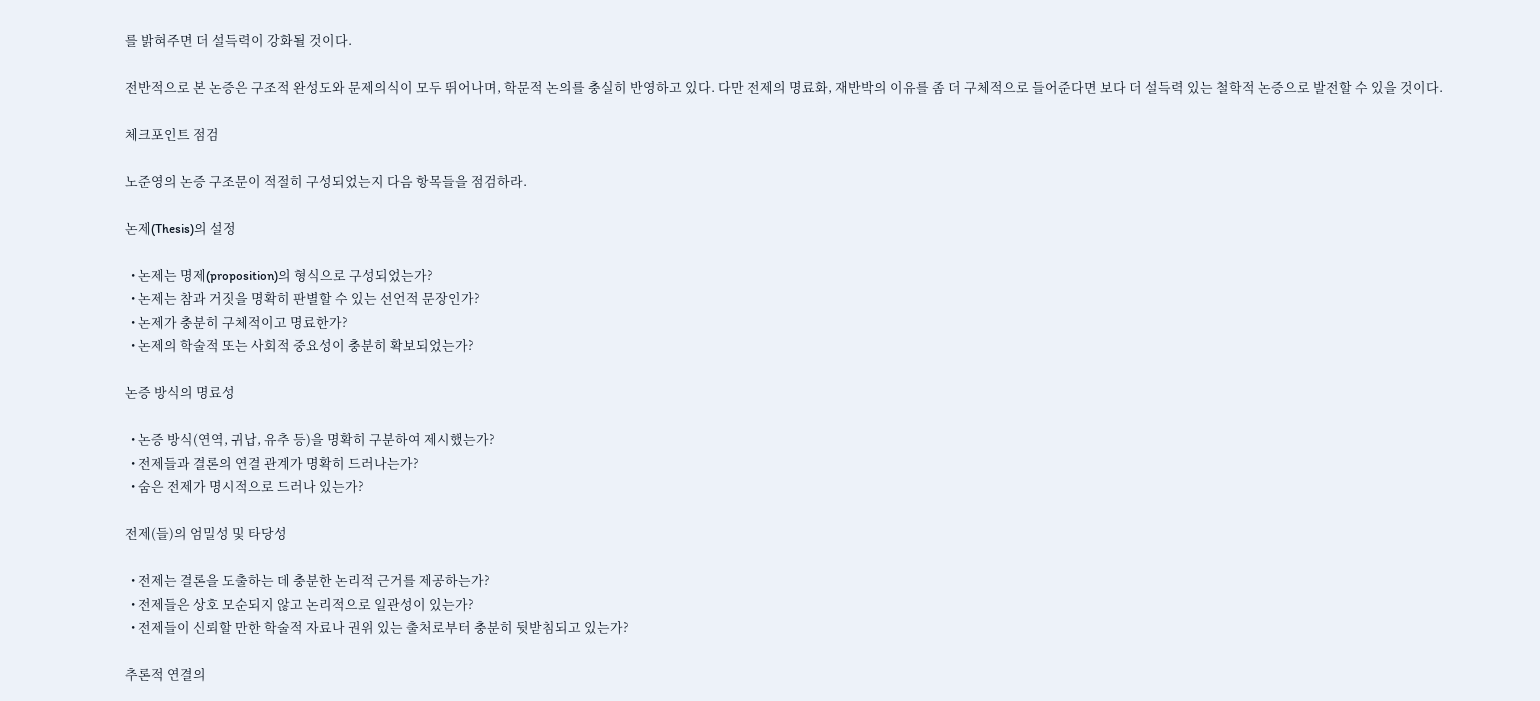를 밝혀주면 더 설득력이 강화될 것이다.

전반적으로 본 논증은 구조적 완성도와 문제의식이 모두 뛰어나며, 학문적 논의를 충실히 반영하고 있다. 다만 전제의 명료화, 재반박의 이유를 좀 더 구체적으로 들어준다면 보다 더 설득력 있는 철학적 논증으로 발전할 수 있을 것이다.

체크포인트 점검

노준영의 논증 구조문이 적절히 구성되었는지 다음 항목들을 점검하라.

논제(Thesis)의 설정

  • 논제는 명제(proposition)의 형식으로 구성되었는가?
  • 논제는 참과 거짓을 명확히 판별할 수 있는 선언적 문장인가?
  • 논제가 충분히 구체적이고 명료한가?
  • 논제의 학술적 또는 사회적 중요성이 충분히 확보되었는가?

논증 방식의 명료성

  • 논증 방식(연역, 귀납, 유추 등)을 명확히 구분하여 제시했는가?
  • 전제들과 결론의 연결 관계가 명확히 드러나는가?
  • 숨은 전제가 명시적으로 드러나 있는가?

전제(들)의 엄밀성 및 타당성

  • 전제는 결론을 도출하는 데 충분한 논리적 근거를 제공하는가?
  • 전제들은 상호 모순되지 않고 논리적으로 일관성이 있는가?
  • 전제들이 신뢰할 만한 학술적 자료나 권위 있는 출처로부터 충분히 뒷받침되고 있는가?

추론적 연결의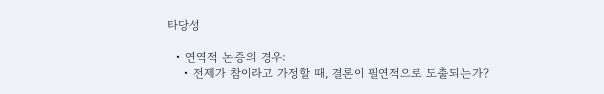타당성

  • 연역적 논증의 경우:
    • 전제가 참이라고 가정할 때, 결론이 필연적으로 도출되는가?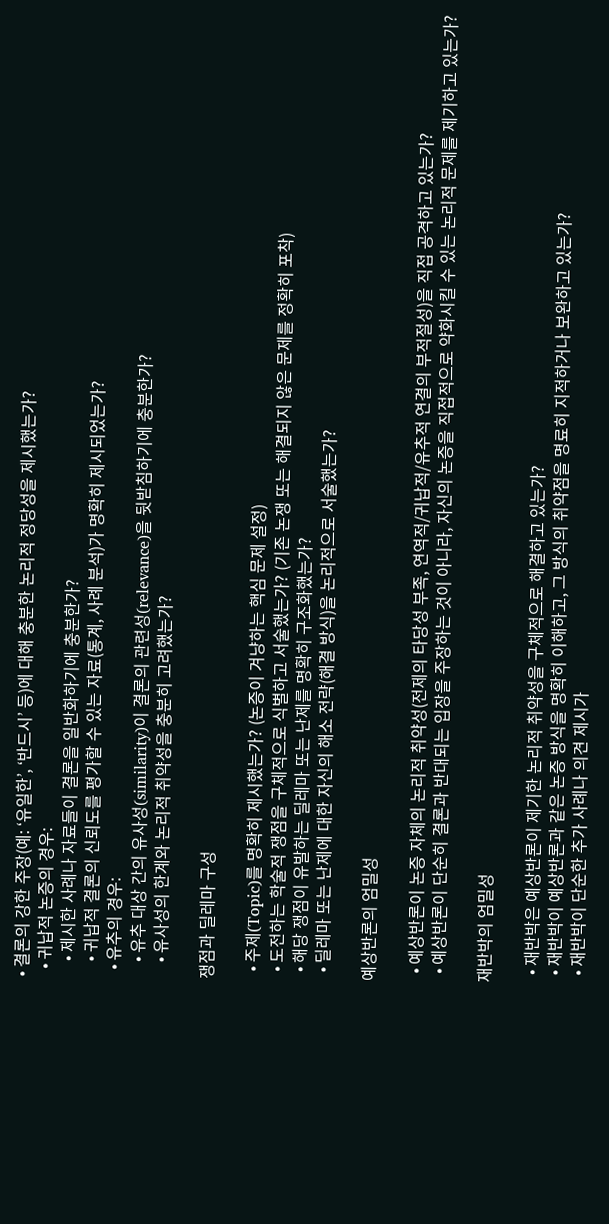• 결론의 강한 주장(예: ‘유일한’, ‘반드시’ 등)에 대해 충분한 논리적 정당성을 제시했는가?
  • 귀납적 논증의 경우:
    • 제시한 사례나 자료들이 결론을 일반화하기에 충분한가?
    • 귀납적 결론의 신뢰도를 평가할 수 있는 자료(통계, 사례 분석)가 명확히 제시되었는가?
  • 유추의 경우:
    • 유추 대상 간의 유사성(similarity)이 결론의 관련성(relevance)을 뒷받침하기에 충분한가?
    • 유사성의 한계와 논리적 취약성을 충분히 고려했는가?

쟁점과 딜레마 구성

  • 주제(Topic)를 명확히 제시했는가? (논증이 겨냥하는 핵심 문제 설정)
  • 도전하는 학술적 쟁점을 구체적으로 식별하고 서술했는가? (기존 논쟁 또는 해결되지 않은 문제를 정확히 포착)
  • 해당 쟁점이 유발하는 딜레마 또는 난제를 명확히 구조화했는가?
  • 딜레마 또는 난제에 대한 자신의 해소 전략(해결 방식)을 논리적으로 서술했는가?

예상반론의 엄밀성

  • 예상반론이 논증 자체의 논리적 취약성(전제의 타당성 부족, 연역적/귀납적/유추적 연결의 부적절성)을 직접 공격하고 있는가?
  • 예상반론이 단순히 결론과 반대되는 입장을 주장하는 것이 아니라, 자신의 논증을 직접적으로 약화시킬 수 있는 논리적 문제를 제기하고 있는가?

재반박의 엄밀성

  • 재반박은 예상반론이 제기한 논리적 취약성을 구체적으로 해결하고 있는가?
  • 재반박이 예상반론과 같은 논증 방식을 명확히 이해하고, 그 방식의 취약점을 명료히 지적하거나 보완하고 있는가?
  • 재반박이 단순한 추가 사례나 의견 제시가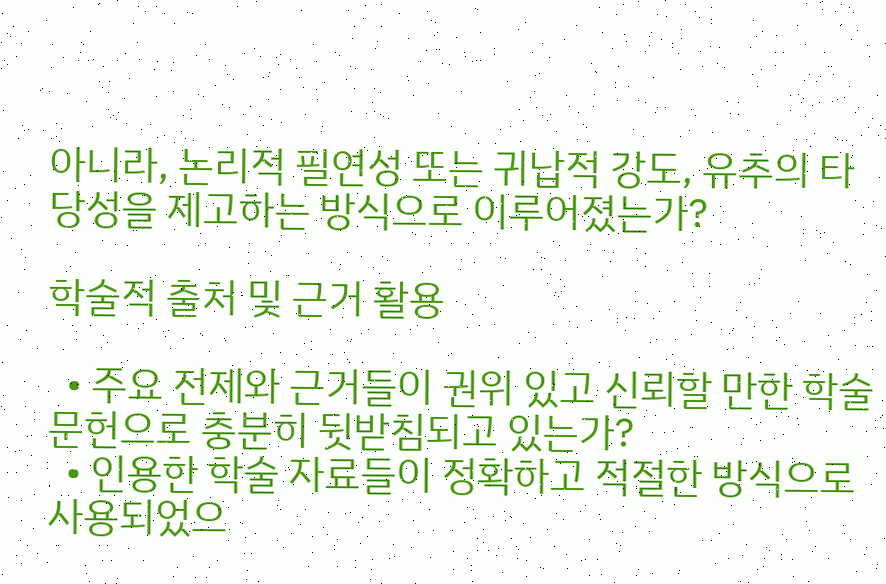아니라, 논리적 필연성 또는 귀납적 강도, 유추의 타당성을 제고하는 방식으로 이루어졌는가?

학술적 출처 및 근거 활용

  • 주요 전제와 근거들이 권위 있고 신뢰할 만한 학술 문헌으로 충분히 뒷받침되고 있는가?
  • 인용한 학술 자료들이 정확하고 적절한 방식으로 사용되었으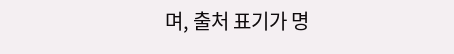며, 출처 표기가 명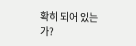확히 되어 있는가?